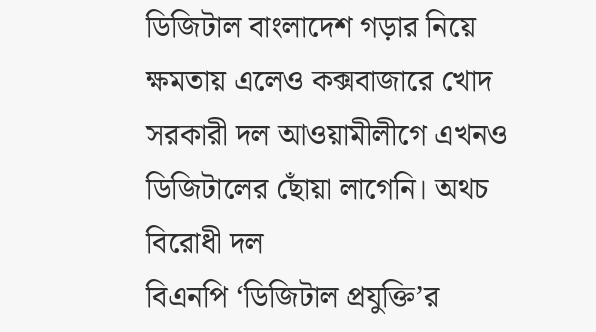ডিজিটাল বাংলাদেশ গড়ার নিয়ে ক্ষমতায় এলেও কক্সবাজারে খোদ সরকারী দল আওয়ামীলীগে এখনও ডিজিটালের ছোঁয়া লাগেনি। অথচ বিরোধী দল
বিএনপি ‘ডিজিটাল প্রযুক্তি’র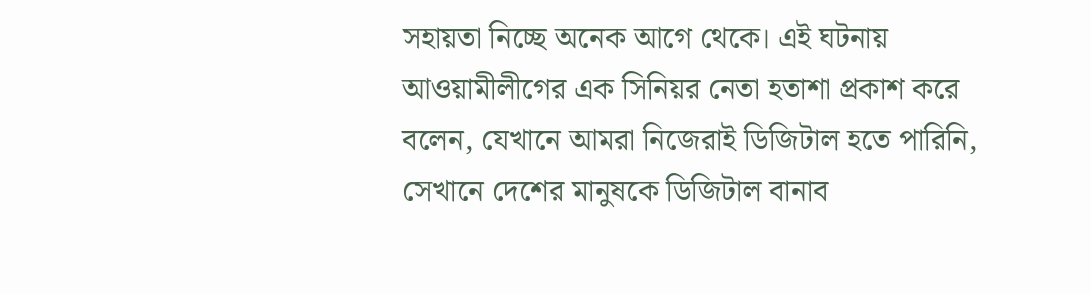সহায়তা নিচ্ছে অনেক আগে থেকে। এই ঘটনায় আওয়ামীলীগের এক সিনিয়র নেতা হতাশা প্রকাশ করে বলেন, যেখানে আমরা নিজেরাই ডিজিটাল হতে পারিনি, সেখানে দেশের মানুষকে ডিজিটাল বানাব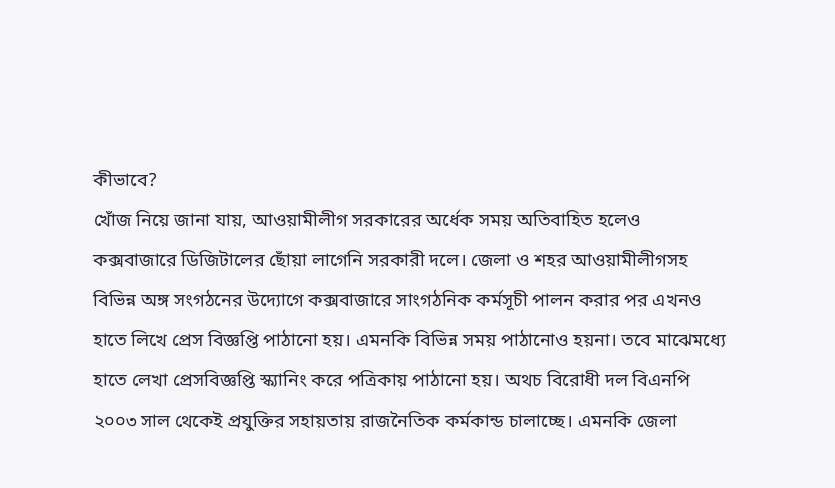কীভাবে?
খোঁজ নিয়ে জানা যায়, আওয়ামীলীগ সরকারের অর্ধেক সময় অতিবাহিত হলেও কক্সবাজারে ডিজিটালের ছোঁয়া লাগেনি সরকারী দলে। জেলা ও শহর আওয়ামীলীগসহ বিভিন্ন অঙ্গ সংগঠনের উদ্যোগে কক্সবাজারে সাংগঠনিক কর্মসূচী পালন করার পর এখনও হাতে লিখে প্রেস বিজ্ঞপ্তি পাঠানো হয়। এমনকি বিভিন্ন সময় পাঠানোও হয়না। তবে মাঝেমধ্যে হাতে লেখা প্রেসবিজ্ঞপ্তি স্ক্যানিং করে পত্রিকায় পাঠানো হয়। অথচ বিরোধী দল বিএনপি ২০০৩ সাল থেকেই প্রযুক্তির সহায়তায় রাজনৈতিক কর্মকান্ড চালাচ্ছে। এমনকি জেলা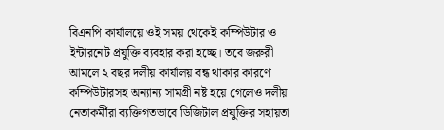বিএনপি কার্যালয়ে ওই সময় থেকেই কম্পিউটার ও ইন্টারনেট প্রযুক্তি ব্যবহার করা হচ্ছে। তবে জরুরী আমলে ২ বছর দলীয় কার্যালয় বন্ধ থাকার কারণে কম্পিউটারসহ অন্যান্য সামগ্রী নষ্ট হয়ে গেলেও দলীয় নেতাকর্মীরা ব্যক্তিগতভাবে ডিজিটাল প্রযুক্তির সহায়তা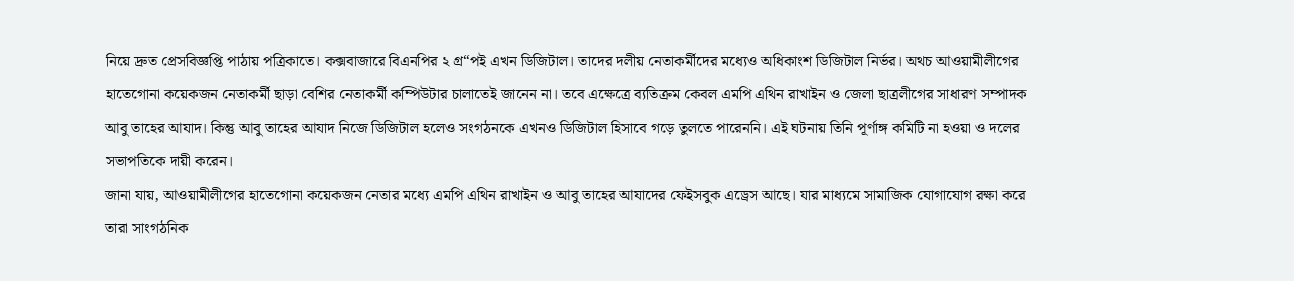নিয়ে দ্রুত প্রেসবিজ্ঞপ্তি পাঠায় পত্রিকাতে। কক্সবাজারে বিএনপির ২ গ্র“পই এখন ডিজিটাল। তাদের দলীয় নেতাকর্মীদের মধ্যেও অধিকাংশ ডিজিটাল নির্ভর। অথচ আওয়ামীলীগের হাতেগোনা কয়েকজন নেতাকর্মী ছাড়া বেশির নেতাকর্মী কম্পিউটার চালাতেই জানেন না। তবে এক্ষেত্রে ব্যতিক্রম কেবল এমপি এথিন রাখাইন ও জেলা ছাত্রলীগের সাধারণ সম্পাদক আবু তাহের আযাদ। কিন্তু আবু তাহের আযাদ নিজে ডিজিটাল হলেও সংগঠনকে এখনও ডিজিটাল হিসাবে গড়ে তুলতে পারেননি। এই ঘটনায় তিনি পূর্ণাঙ্গ কমিটি না হওয়া ও দলের সভাপতিকে দায়ী করেন।
জানা যায়, আওয়ামীলীগের হাতেগোনা কয়েকজন নেতার মধ্যে এমপি এথিন রাখাইন ও আবু তাহের আযাদের ফেইসবুক এড্রেস আছে। যার মাধ্যমে সামাজিক যোগাযোগ রক্ষা করে তারা সাংগঠনিক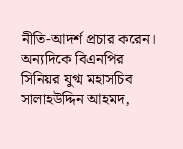নীতি-আদর্শ প্রচার করেন।
অন্যদিকে বিএনপির সিনিয়র যুগ্ম মহাসচিব সালাহউদ্দিন আহমদ,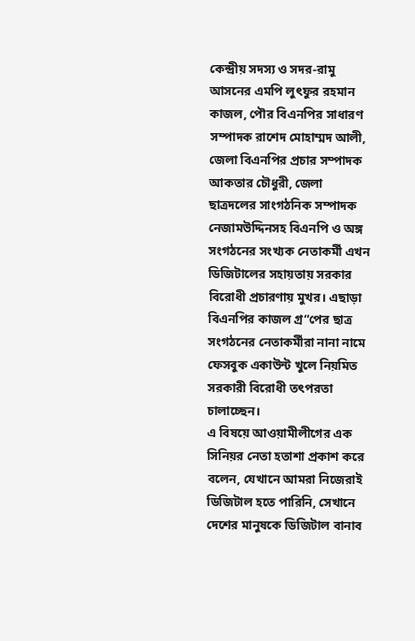কেন্দ্রীয় সদস্য ও সদর-রামু আসনের এমপি লুৎফুর রহমান কাজল, পৌর বিএনপির সাধারণ সম্পাদক রাশেদ মোহাম্মদ আলী, জেলা বিএনপির প্রচার সম্পাদক আকতার চৌধুরী, জেলা ছাত্রদলের সাংগঠনিক সম্পাদক নেজামউদ্দিনসহ বিএনপি ও অঙ্গ সংগঠনের সংখ্যক নেতাকর্মী এখন ডিজিটালের সহায়তায় সরকার বিরোধী প্রচারণায় মুখর। এছাড়া বিএনপির কাজল গ্র“পের ছাত্র সংগঠনের নেতাকর্মীরা নানা নামে ফেসবুক একাউন্ট খুলে নিয়মিত সরকারী বিরোধী তৎপরতা চালাচ্ছেন।
এ বিষয়ে আওয়ামীলীগের এক সিনিয়র নেতা হতাশা প্রকাশ করে বলেন, যেখানে আমরা নিজেরাই ডিজিটাল হতে পারিনি, সেখানে দেশের মানুষকে ডিজিটাল বানাব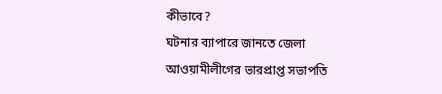কীভাবে?
ঘটনার ব্যাপারে জানতে জেলা আওয়ামীলীগের ভারপ্রাপ্ত সভাপতি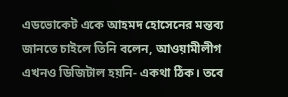এডভোকেট একে আহমদ হোসেনের মন্তব্য জানতে চাইলে তিনি বলেন, আওয়ামীলীগ এখনও ডিজিটাল হয়নি- একথা ঠিক। তবে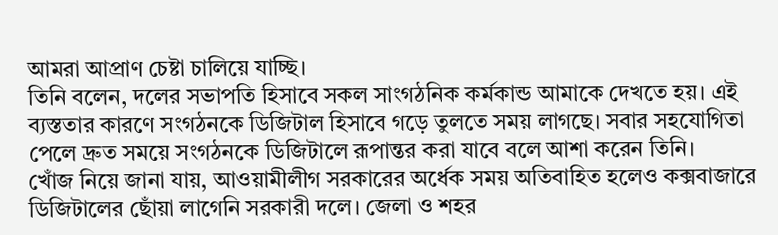আমরা আপ্রাণ চেষ্টা চালিয়ে যাচ্ছি।
তিনি বলেন, দলের সভাপতি হিসাবে সকল সাংগঠনিক কর্মকান্ড আমাকে দেখতে হয়। এই ব্যস্ততার কারণে সংগঠনকে ডিজিটাল হিসাবে গড়ে তুলতে সময় লাগছে। সবার সহযোগিতা পেলে দ্রুত সময়ে সংগঠনকে ডিজিটালে রূপান্তর করা যাবে বলে আশা করেন তিনি।
খোঁজ নিয়ে জানা যায়, আওয়ামীলীগ সরকারের অর্ধেক সময় অতিবাহিত হলেও কক্সবাজারে ডিজিটালের ছোঁয়া লাগেনি সরকারী দলে। জেলা ও শহর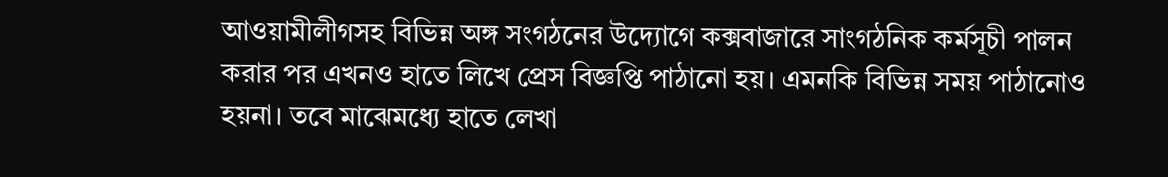আওয়ামীলীগসহ বিভিন্ন অঙ্গ সংগঠনের উদ্যোগে কক্সবাজারে সাংগঠনিক কর্মসূচী পালন করার পর এখনও হাতে লিখে প্রেস বিজ্ঞপ্তি পাঠানো হয়। এমনকি বিভিন্ন সময় পাঠানোও হয়না। তবে মাঝেমধ্যে হাতে লেখা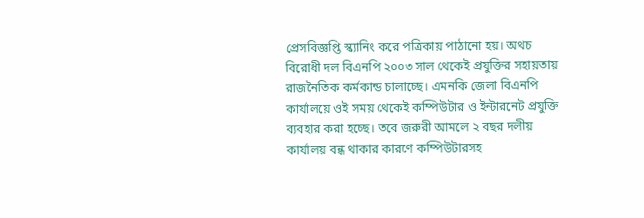প্রেসবিজ্ঞপ্তি স্ক্যানিং করে পত্রিকায় পাঠানো হয়। অথচ বিরোধী দল বিএনপি ২০০৩ সাল থেকেই প্রযুক্তির সহায়তায় রাজনৈতিক কর্মকান্ড চালাচ্ছে। এমনকি জেলা বিএনপি কার্যালয়ে ওই সময় থেকেই কম্পিউটার ও ইন্টারনেট প্রযুক্তি ব্যবহার করা হচ্ছে। তবে জরুরী আমলে ২ বছর দলীয় কার্যালয় বন্ধ থাকার কারণে কম্পিউটারসহ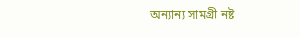অন্যান্য সামগ্রী নষ্ট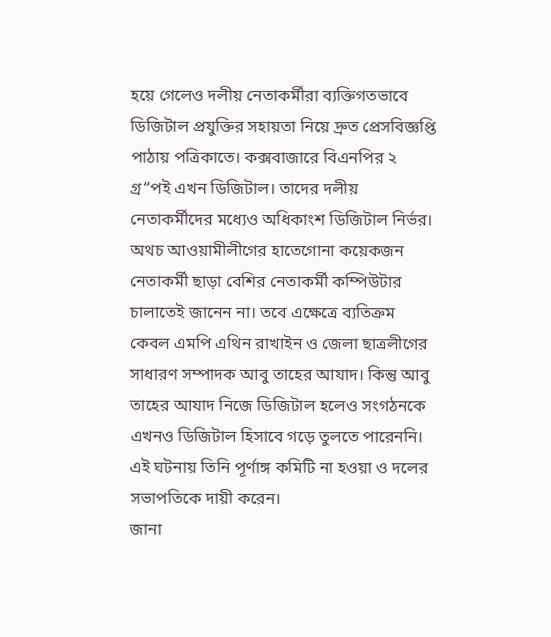হয়ে গেলেও দলীয় নেতাকর্মীরা ব্যক্তিগতভাবে ডিজিটাল প্রযুক্তির সহায়তা নিয়ে দ্রুত প্রেসবিজ্ঞপ্তি পাঠায় পত্রিকাতে। কক্সবাজারে বিএনপির ২ গ্র“পই এখন ডিজিটাল। তাদের দলীয় নেতাকর্মীদের মধ্যেও অধিকাংশ ডিজিটাল নির্ভর। অথচ আওয়ামীলীগের হাতেগোনা কয়েকজন নেতাকর্মী ছাড়া বেশির নেতাকর্মী কম্পিউটার চালাতেই জানেন না। তবে এক্ষেত্রে ব্যতিক্রম কেবল এমপি এথিন রাখাইন ও জেলা ছাত্রলীগের সাধারণ সম্পাদক আবু তাহের আযাদ। কিন্তু আবু তাহের আযাদ নিজে ডিজিটাল হলেও সংগঠনকে এখনও ডিজিটাল হিসাবে গড়ে তুলতে পারেননি। এই ঘটনায় তিনি পূর্ণাঙ্গ কমিটি না হওয়া ও দলের সভাপতিকে দায়ী করেন।
জানা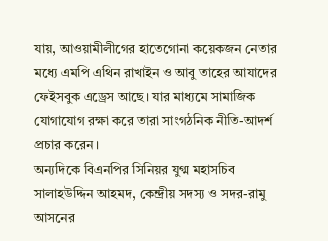যায়, আওয়ামীলীগের হাতেগোনা কয়েকজন নেতার মধ্যে এমপি এথিন রাখাইন ও আবু তাহের আযাদের ফেইসবুক এড্রেস আছে। যার মাধ্যমে সামাজিক যোগাযোগ রক্ষা করে তারা সাংগঠনিক নীতি-আদর্শ প্রচার করেন।
অন্যদিকে বিএনপির সিনিয়র যুগ্ম মহাসচিব সালাহউদ্দিন আহমদ, কেন্দ্রীয় সদস্য ও সদর-রামু আসনের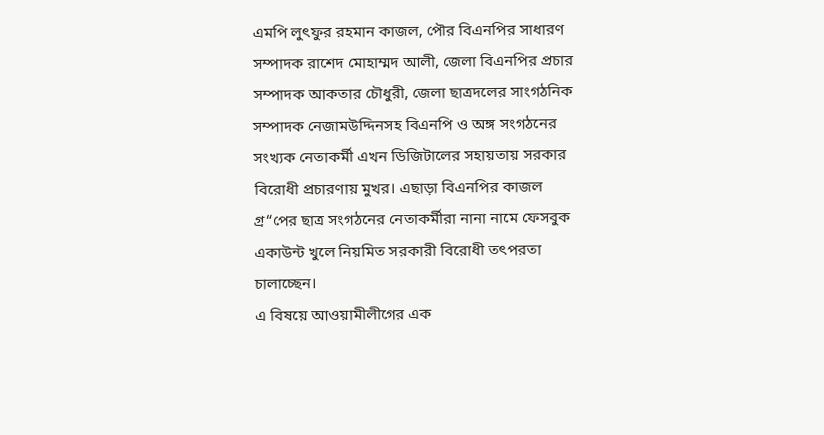এমপি লুৎফুর রহমান কাজল, পৌর বিএনপির সাধারণ সম্পাদক রাশেদ মোহাম্মদ আলী, জেলা বিএনপির প্রচার সম্পাদক আকতার চৌধুরী, জেলা ছাত্রদলের সাংগঠনিক সম্পাদক নেজামউদ্দিনসহ বিএনপি ও অঙ্গ সংগঠনের সংখ্যক নেতাকর্মী এখন ডিজিটালের সহায়তায় সরকার বিরোধী প্রচারণায় মুখর। এছাড়া বিএনপির কাজল গ্র“পের ছাত্র সংগঠনের নেতাকর্মীরা নানা নামে ফেসবুক একাউন্ট খুলে নিয়মিত সরকারী বিরোধী তৎপরতা চালাচ্ছেন।
এ বিষয়ে আওয়ামীলীগের এক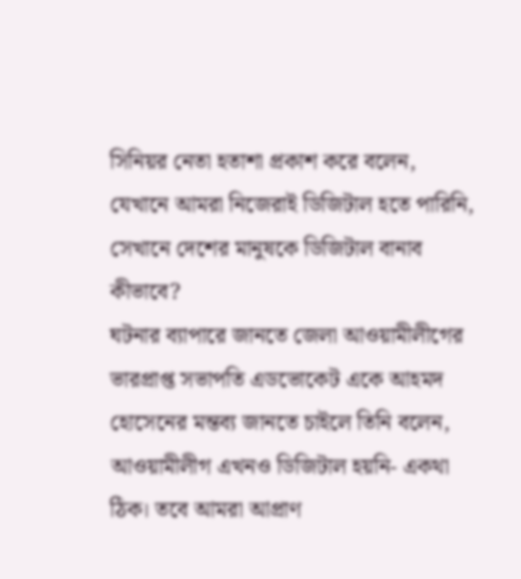সিনিয়র নেতা হতাশা প্রকাশ করে বলেন, যেখানে আমরা নিজেরাই ডিজিটাল হতে পারিনি, সেখানে দেশের মানুষকে ডিজিটাল বানাব কীভাবে?
ঘটনার ব্যাপারে জানতে জেলা আওয়ামীলীগের ভারপ্রাপ্ত সভাপতি এডভোকেট একে আহমদ হোসেনের মন্তব্য জানতে চাইলে তিনি বলেন, আওয়ামীলীগ এখনও ডিজিটাল হয়নি- একথা ঠিক। তবে আমরা আপ্রাণ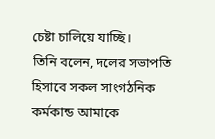চেষ্টা চালিয়ে যাচ্ছি।
তিনি বলেন, দলের সভাপতি হিসাবে সকল সাংগঠনিক কর্মকান্ড আমাকে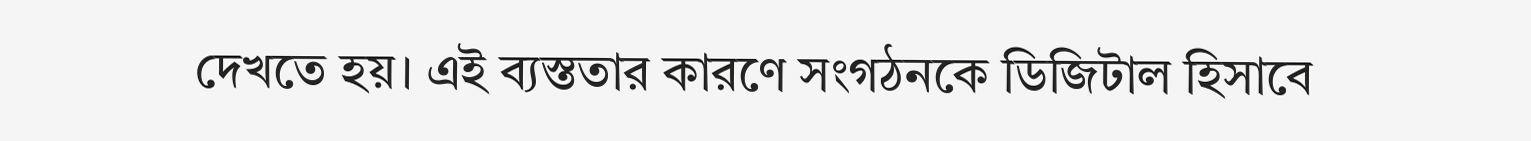দেখতে হয়। এই ব্যস্ততার কারণে সংগঠনকে ডিজিটাল হিসাবে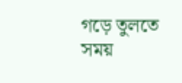গড়ে তুলতে সময়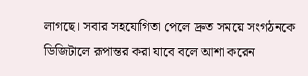লাগছে। সবার সহযোগিতা পেলে দ্রুত সময়ে সংগঠনকে ডিজিটালে রূপান্তর করা যাবে বলে আশা করেন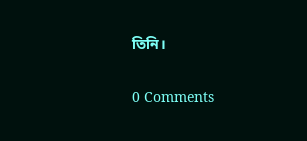তিনি।

0 Comments